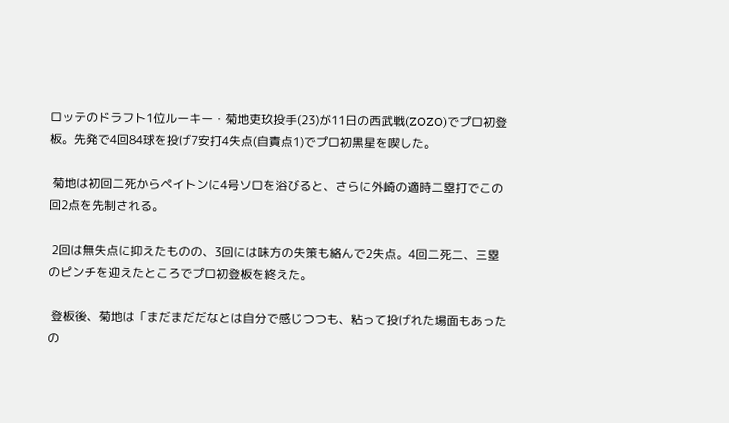ロッテのドラフト1位ルーキー・菊地吏玖投手(23)が11日の西武戦(ZOZO)でプロ初登板。先発で4回84球を投げ7安打4失点(自責点1)でプロ初黒星を喫した。

 菊地は初回二死からペイトンに4号ソロを浴びると、さらに外崎の適時二塁打でこの回2点を先制される。

 2回は無失点に抑えたものの、3回には味方の失策も絡んで2失点。4回二死二、三塁のピンチを迎えたところでプロ初登板を終えた。

 登板後、菊地は「まだまだだなとは自分で感じつつも、粘って投げれた場面もあったの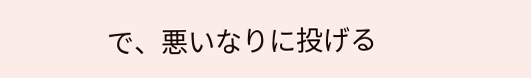で、悪いなりに投げる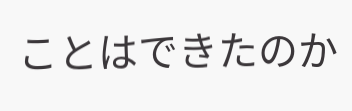ことはできたのか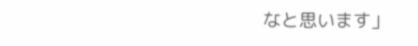なと思います」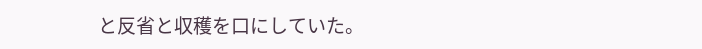と反省と収穫を口にしていた。